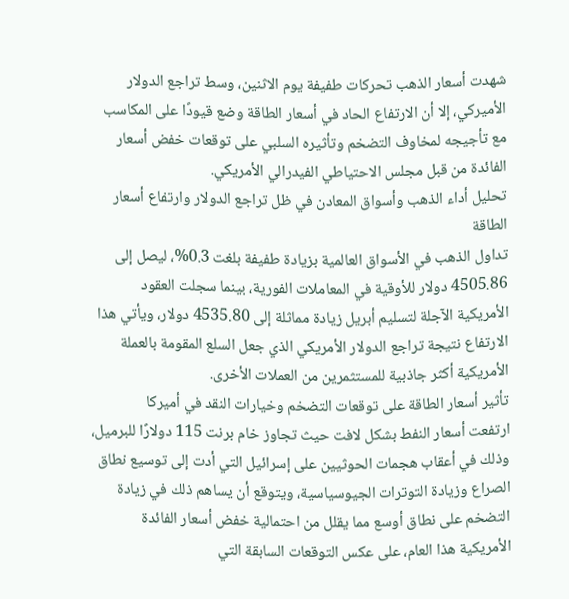شهدت أسعار الذهب تحركات طفيفة يوم الاثنين، وسط تراجع الدولار الأميركي، إلا أن الارتفاع الحاد في أسعار الطاقة وضع قيودًا على المكاسب مع تأجيجه لمخاوف التضخم وتأثيره السلبي على توقعات خفض أسعار الفائدة من قبل مجلس الاحتياطي الفيدرالي الأمريكي.
تحليل أداء الذهب وأسواق المعادن في ظل تراجع الدولار وارتفاع أسعار الطاقة
تداول الذهب في الأسواق العالمية بزيادة طفيفة بلغت 0.3%، ليصل إلى 4505.86 دولار للأوقية في المعاملات الفورية، بينما سجلت العقود الأمريكية الآجلة لتسليم أبريل زيادة مماثلة إلى 4535.80 دولار، ويأتي هذا الارتفاع نتيجة تراجع الدولار الأمريكي الذي جعل السلع المقومة بالعملة الأمريكية أكثر جاذبية للمستثمرين من العملات الأخرى.
تأثير أسعار الطاقة على توقعات التضخم وخيارات النقد في أميركا
ارتفعت أسعار النفط بشكل لافت حيث تجاوز خام برنت 115 دولارًا للبرميل، وذلك في أعقاب هجمات الحوثيين على إسرائيل التي أدت إلى توسيع نطاق الصراع وزيادة التوترات الجيوسياسية، ويتوقع أن يساهم ذلك في زيادة التضخم على نطاق أوسع مما يقلل من احتمالية خفض أسعار الفائدة الأمريكية هذا العام، على عكس التوقعات السابقة التي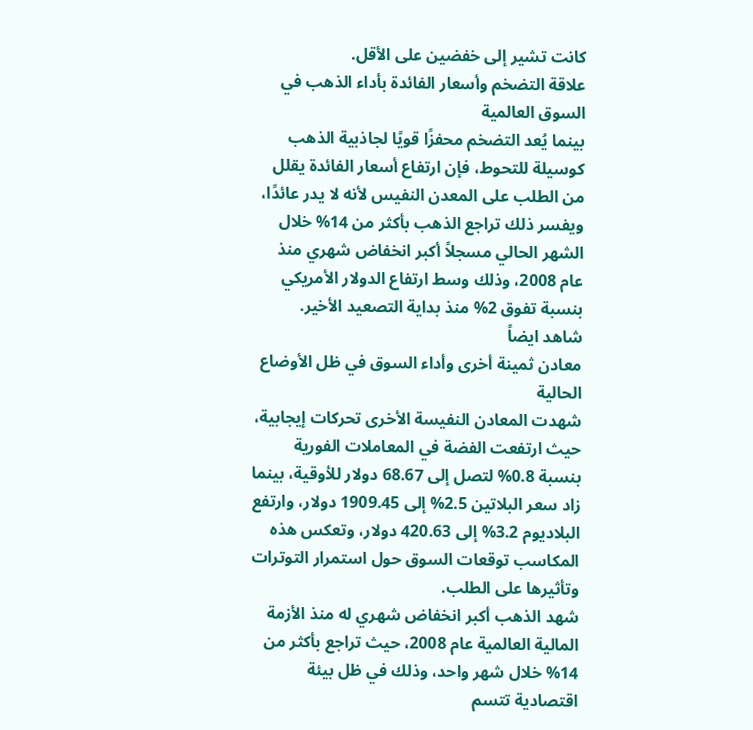كانت تشير إلى خفضين على الأقل.
علاقة التضخم وأسعار الفائدة بأداء الذهب في السوق العالمية
بينما يُعد التضخم محفزًا قويًا لجاذبية الذهب كوسيلة للتحوط، فإن ارتفاع أسعار الفائدة يقلل من الطلب على المعدن النفيس لأنه لا يدر عائدًا، ويفسر ذلك تراجع الذهب بأكثر من 14% خلال الشهر الحالي مسجلاً أكبر انخفاض شهري منذ عام 2008، وذلك وسط ارتفاع الدولار الأمريكي بنسبة تفوق 2% منذ بداية التصعيد الأخير.
شاهد ايضاً
معادن ثمينة أخرى وأداء السوق في ظل الأوضاع الحالية
شهدت المعادن النفيسة الأخرى تحركات إيجابية، حيث ارتفعت الفضة في المعاملات الفورية بنسبة 0.8% لتصل إلى 68.67 دولار للأوقية، بينما زاد سعر البلاتين 2.5% إلى 1909.45 دولار، وارتفع البلاديوم 3.2% إلى 420.63 دولار، وتعكس هذه المكاسب توقعات السوق حول استمرار التوترات وتأثيرها على الطلب.
شهد الذهب أكبر انخفاض شهري له منذ الأزمة المالية العالمية عام 2008، حيث تراجع بأكثر من 14% خلال شهر واحد، وذلك في ظل بيئة اقتصادية تتسم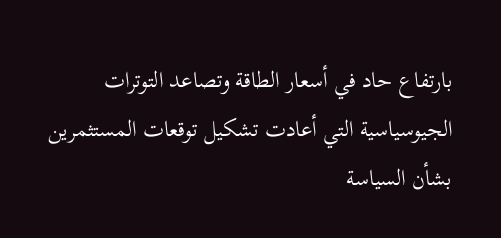بارتفاع حاد في أسعار الطاقة وتصاعد التوترات الجيوسياسية التي أعادت تشكيل توقعات المستثمرين بشأن السياسة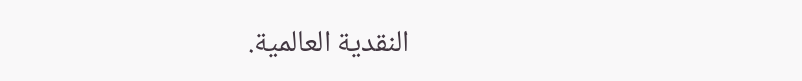النقدية العالمية.